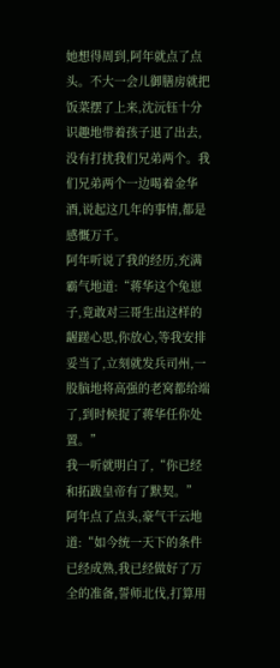她想得周到,阿年就点了点头。不大一会儿御膳房就把饭菜摆了上来,沈沅钰十分识趣地带着孩子退了出去,没有打扰我们兄弟两个。我们兄弟两个一边喝着金华酒,说起这几年的事情,都是感慨万千。
阿年听说了我的经历,充满霸气地道:“蒋华这个兔崽子,竟敢对三哥生出这样的龌蹉心思,你放心,等我安排妥当了,立刻就发兵司州,一股脑地将高强的老窝都给端了,到时候捉了蒋华任你处置。”
我一听就明白了,“你已经和拓跋皇帝有了默契。”
阿年点了点头,豪气干云地道:“如今统一天下的条件已经成熟,我已经做好了万全的准备,誓师北伐,打算用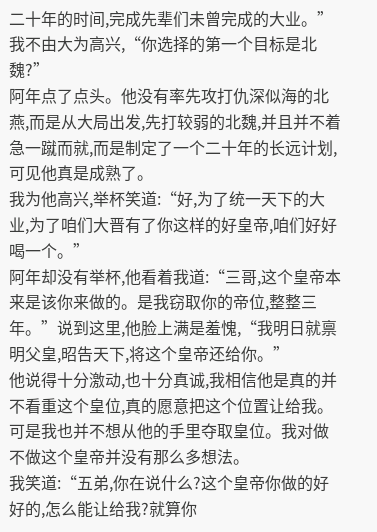二十年的时间,完成先辈们未曾完成的大业。”
我不由大为高兴,“你选择的第一个目标是北魏?”
阿年点了点头。他没有率先攻打仇深似海的北燕,而是从大局出发,先打较弱的北魏,并且并不着急一蹴而就,而是制定了一个二十年的长远计划,可见他真是成熟了。
我为他高兴,举杯笑道:“好,为了统一天下的大业,为了咱们大晋有了你这样的好皇帝,咱们好好喝一个。”
阿年却没有举杯,他看着我道:“三哥,这个皇帝本来是该你来做的。是我窃取你的帝位,整整三年。”说到这里,他脸上满是羞愧,“我明日就禀明父皇,昭告天下,将这个皇帝还给你。”
他说得十分激动,也十分真诚,我相信他是真的并不看重这个皇位,真的愿意把这个位置让给我。可是我也并不想从他的手里夺取皇位。我对做不做这个皇帝并没有那么多想法。
我笑道:“五弟,你在说什么?这个皇帝你做的好好的,怎么能让给我?就算你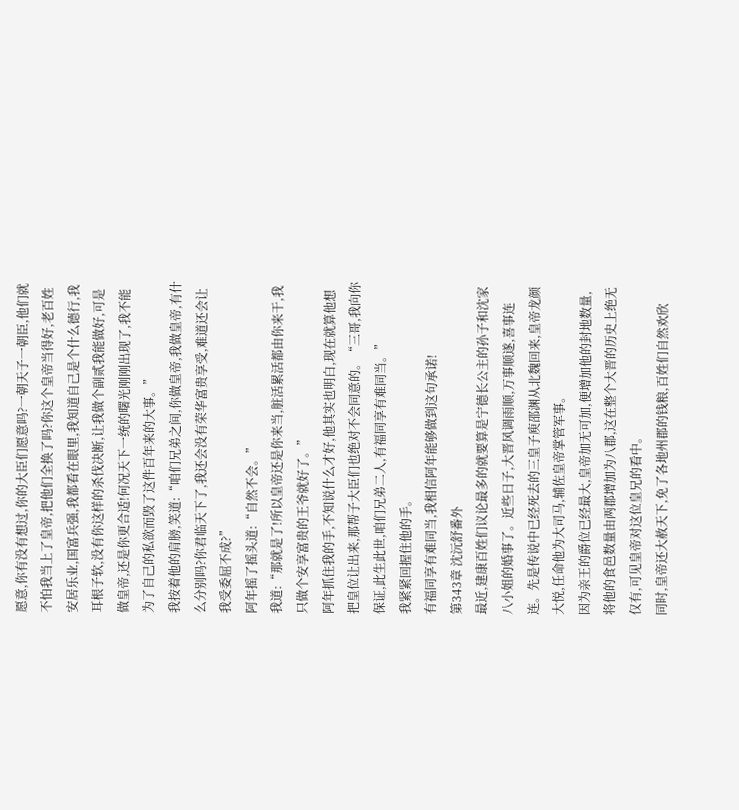愿意,你有没有想过,你的大臣们愿意吗?一朝天子一朝臣,他们就不怕我当上了皇帝,把他们全换了吗?你这个皇帝当得好,老百姓安居乐业,国富兵强,我都看在眼里,我知道自己是个什么德行,我耳根子软,没有你这样的杀伐决断,让我做个副贰我能做好,可是做皇帝,还是你更合适!何况天下一统的曙光刚刚出现了,我不能为了自己的私欲而毁了这件百年来的大事。”
我按着他的肩膀,笑道:“咱们兄弟之间,你做皇帝,我做皇帝,有什么分别吗?你君临天下了,我还会没有荣华富贵享受,难道还会让我受委屈不成?”
阿年摇了摇头道:“自然不会。”
我道:“那就是了!所以皇帝还是你来当,脏活累活都由你来干,我只做个安享富贵的王爷就好了。”
阿年抓住我的手,不知说什么才好,他其实也明白,现在就算他想把皇位让出来,那帮子大臣们也绝对不会同意的。“三哥,我向你保证,此生此世,咱们兄弟二人,有福同享有难同当。”
我紧紧回握住他的手。
有福同享有难同当,我相信阿年能够做到这句承诺!
第343章 沈沅舒番外
最近,建康百姓们议论最多的就要算是宁德长公主的孙子和沈家八小姐的婚事了。近些日子,大晋风调雨顺,万事顺遂,喜事连连。先是传说中已经死去的三皇子庾邵渊从北魏回来,皇帝龙颜大悦,任命他为大司马,辅佐皇帝掌管军事。
因为亲王的爵位已经最大,皇帝加无可加,便增加他的封地数量,将他的食邑数量由两郡增加为八郡,这在整个大晋的历史上绝无仅有,可见皇帝对这位皇兄的看中。
同时,皇帝还大赦天下,免了各地州郡的钱粮,百姓们自然欢欣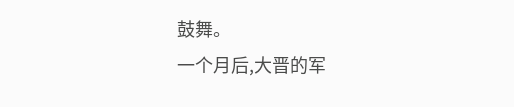鼓舞。
一个月后,大晋的军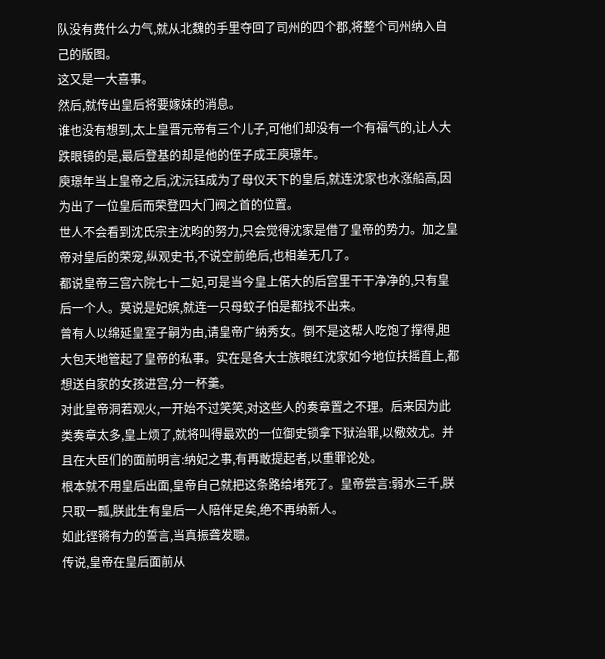队没有费什么力气,就从北魏的手里夺回了司州的四个郡,将整个司州纳入自己的版图。
这又是一大喜事。
然后,就传出皇后将要嫁妹的消息。
谁也没有想到,太上皇晋元帝有三个儿子,可他们却没有一个有福气的,让人大跌眼镜的是,最后登基的却是他的侄子成王庾璟年。
庾璟年当上皇帝之后,沈沅钰成为了母仪天下的皇后,就连沈家也水涨船高,因为出了一位皇后而荣登四大门阀之首的位置。
世人不会看到沈氏宗主沈昀的努力,只会觉得沈家是借了皇帝的势力。加之皇帝对皇后的荣宠,纵观史书,不说空前绝后,也相差无几了。
都说皇帝三宫六院七十二妃,可是当今皇上偌大的后宫里干干净净的,只有皇后一个人。莫说是妃嫔,就连一只母蚊子怕是都找不出来。
曾有人以绵延皇室子嗣为由,请皇帝广纳秀女。倒不是这帮人吃饱了撑得,胆大包天地管起了皇帝的私事。实在是各大士族眼红沈家如今地位扶摇直上,都想送自家的女孩进宫,分一杯羹。
对此皇帝洞若观火,一开始不过笑笑,对这些人的奏章置之不理。后来因为此类奏章太多,皇上烦了,就将叫得最欢的一位御史锁拿下狱治罪,以儆效尤。并且在大臣们的面前明言:纳妃之事,有再敢提起者,以重罪论处。
根本就不用皇后出面,皇帝自己就把这条路给堵死了。皇帝尝言:弱水三千,朕只取一瓢,朕此生有皇后一人陪伴足矣,绝不再纳新人。
如此铿锵有力的誓言,当真振聋发聩。
传说,皇帝在皇后面前从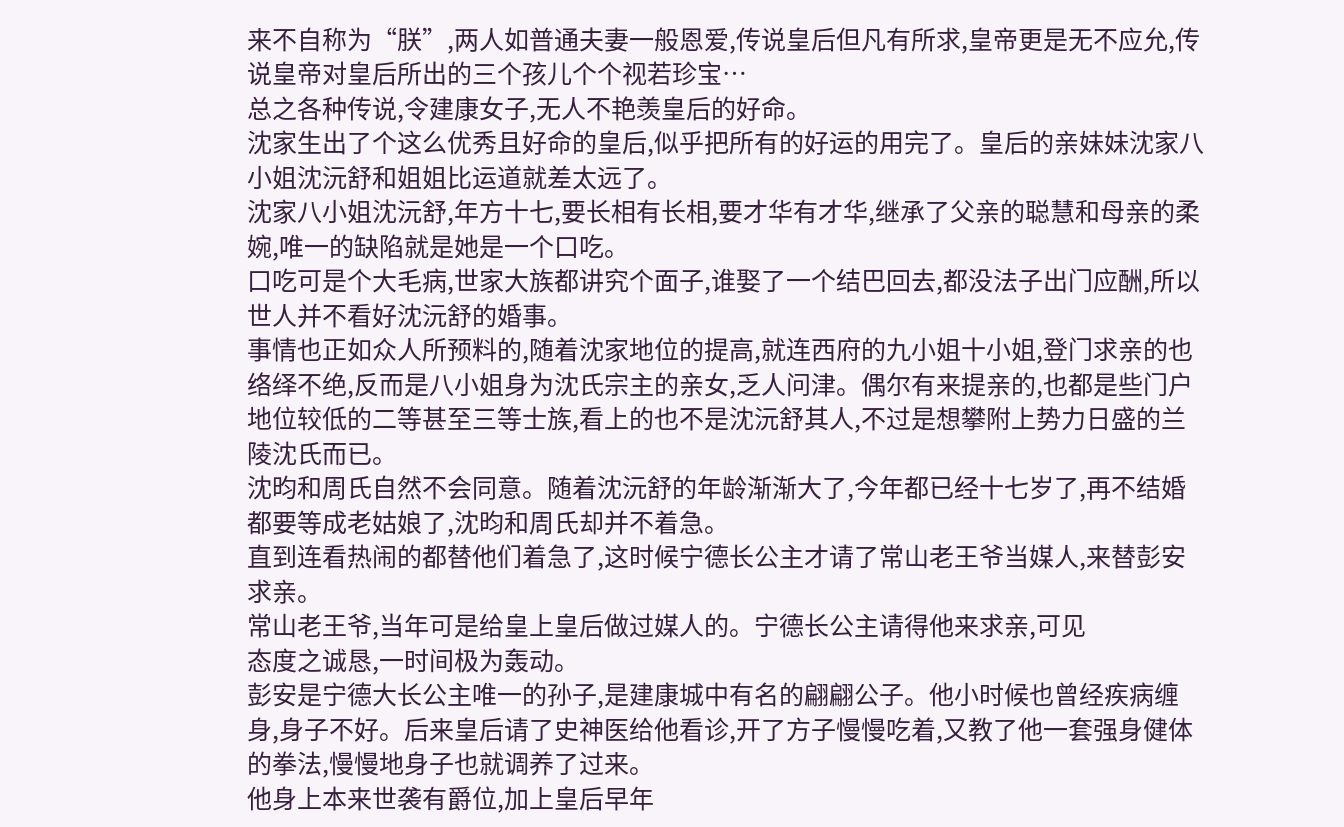来不自称为“朕”,两人如普通夫妻一般恩爱,传说皇后但凡有所求,皇帝更是无不应允,传说皇帝对皇后所出的三个孩儿个个视若珍宝…
总之各种传说,令建康女子,无人不艳羡皇后的好命。
沈家生出了个这么优秀且好命的皇后,似乎把所有的好运的用完了。皇后的亲妹妹沈家八小姐沈沅舒和姐姐比运道就差太远了。
沈家八小姐沈沅舒,年方十七,要长相有长相,要才华有才华,继承了父亲的聪慧和母亲的柔婉,唯一的缺陷就是她是一个口吃。
口吃可是个大毛病,世家大族都讲究个面子,谁娶了一个结巴回去,都没法子出门应酬,所以世人并不看好沈沅舒的婚事。
事情也正如众人所预料的,随着沈家地位的提高,就连西府的九小姐十小姐,登门求亲的也络绎不绝,反而是八小姐身为沈氏宗主的亲女,乏人问津。偶尔有来提亲的,也都是些门户地位较低的二等甚至三等士族,看上的也不是沈沅舒其人,不过是想攀附上势力日盛的兰陵沈氏而已。
沈昀和周氏自然不会同意。随着沈沅舒的年龄渐渐大了,今年都已经十七岁了,再不结婚都要等成老姑娘了,沈昀和周氏却并不着急。
直到连看热闹的都替他们着急了,这时候宁德长公主才请了常山老王爷当媒人,来替彭安求亲。
常山老王爷,当年可是给皇上皇后做过媒人的。宁德长公主请得他来求亲,可见
态度之诚恳,一时间极为轰动。
彭安是宁德大长公主唯一的孙子,是建康城中有名的翩翩公子。他小时候也曾经疾病缠身,身子不好。后来皇后请了史神医给他看诊,开了方子慢慢吃着,又教了他一套强身健体的拳法,慢慢地身子也就调养了过来。
他身上本来世袭有爵位,加上皇后早年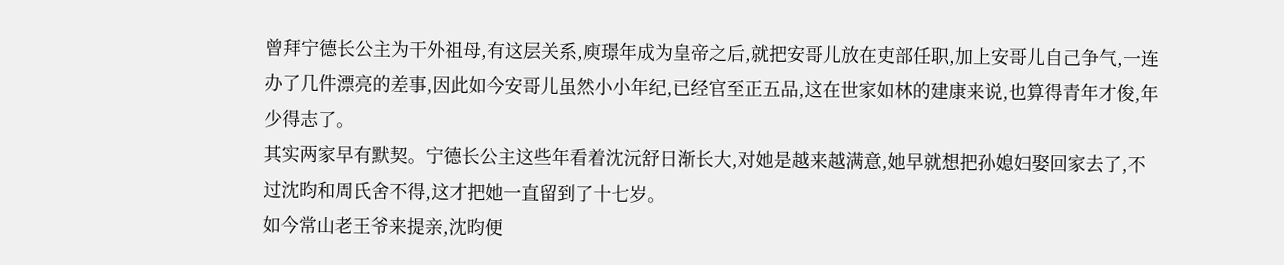曾拜宁德长公主为干外祖母,有这层关系,庾璟年成为皇帝之后,就把安哥儿放在吏部任职,加上安哥儿自己争气,一连办了几件漂亮的差事,因此如今安哥儿虽然小小年纪,已经官至正五品,这在世家如林的建康来说,也算得青年才俊,年少得志了。
其实两家早有默契。宁德长公主这些年看着沈沅舒日渐长大,对她是越来越满意,她早就想把孙媳妇娶回家去了,不过沈昀和周氏舍不得,这才把她一直留到了十七岁。
如今常山老王爷来提亲,沈昀便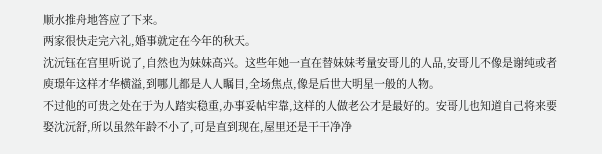顺水推舟地答应了下来。
两家很快走完六礼,婚事就定在今年的秋天。
沈沅钰在宫里听说了,自然也为妹妹高兴。这些年她一直在替妹妹考量安哥儿的人品,安哥儿不像是谢纯或者庾璟年这样才华横溢,到哪儿都是人人瞩目,全场焦点,像是后世大明星一般的人物。
不过他的可贵之处在于为人踏实稳重,办事妥帖牢靠,这样的人做老公才是最好的。安哥儿也知道自己将来要娶沈沅舒,所以虽然年龄不小了,可是直到现在,屋里还是干干净净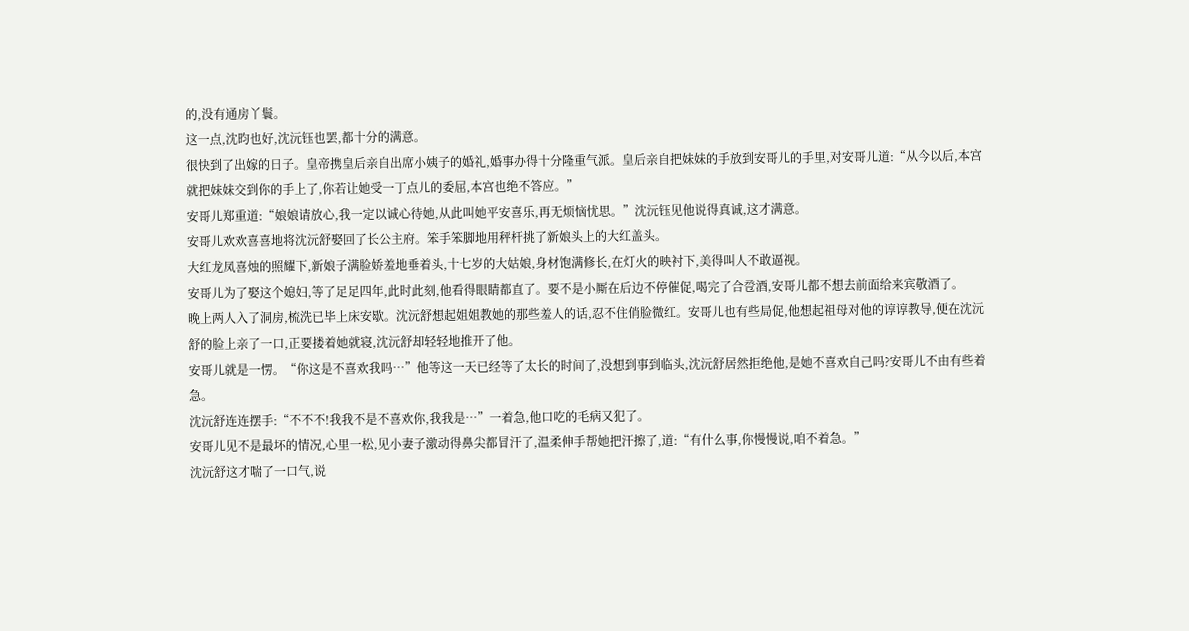的,没有通房丫鬟。
这一点,沈昀也好,沈沅钰也罢,都十分的满意。
很快到了出嫁的日子。皇帝携皇后亲自出席小姨子的婚礼,婚事办得十分隆重气派。皇后亲自把妹妹的手放到安哥儿的手里,对安哥儿道:“从今以后,本宫就把妹妹交到你的手上了,你若让她受一丁点儿的委屈,本宫也绝不答应。”
安哥儿郑重道:“娘娘请放心,我一定以诚心待她,从此叫她平安喜乐,再无烦恼忧思。”沈沅钰见他说得真诚,这才满意。
安哥儿欢欢喜喜地将沈沅舒娶回了长公主府。笨手笨脚地用秤杆挑了新娘头上的大红盖头。
大红龙凤喜烛的照耀下,新娘子满脸娇羞地垂着头,十七岁的大姑娘,身材饱满修长,在灯火的映衬下,美得叫人不敢逼视。
安哥儿为了娶这个媳妇,等了足足四年,此时此刻,他看得眼睛都直了。要不是小厮在后边不停催促,喝完了合卺酒,安哥儿都不想去前面给来宾敬酒了。
晚上两人入了洞房,梳洗已毕上床安歇。沈沅舒想起姐姐教她的那些羞人的话,忍不住俏脸微红。安哥儿也有些局促,他想起祖母对他的谆谆教导,便在沈沅舒的脸上亲了一口,正要搂着她就寝,沈沅舒却轻轻地推开了他。
安哥儿就是一愣。“你这是不喜欢我吗…”他等这一天已经等了太长的时间了,没想到事到临头,沈沅舒居然拒绝他,是她不喜欢自己吗?安哥儿不由有些着急。
沈沅舒连连摆手:“不不不!我我不是不喜欢你,我我是…”一着急,他口吃的毛病又犯了。
安哥儿见不是最坏的情况,心里一松,见小妻子激动得鼻尖都冒汗了,温柔伸手帮她把汗擦了,道:“有什么事,你慢慢说,咱不着急。”
沈沅舒这才喘了一口气,说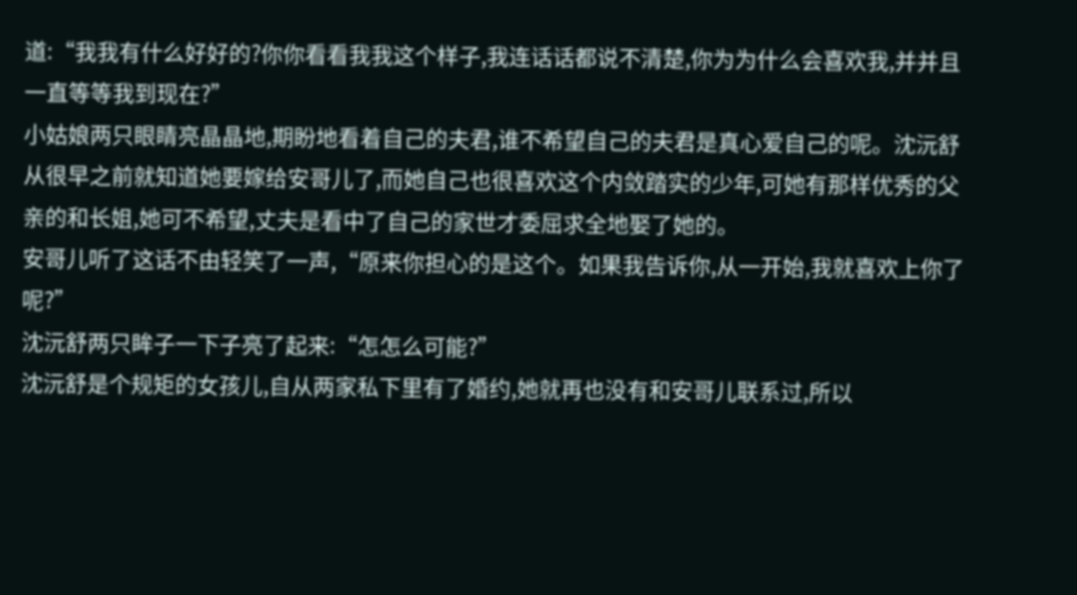道:“我我有什么好好的?你你看看我我这个样子,我连话话都说不清楚,你为为什么会喜欢我,并并且一直等等我到现在?”
小姑娘两只眼睛亮晶晶地,期盼地看着自己的夫君,谁不希望自己的夫君是真心爱自己的呢。沈沅舒从很早之前就知道她要嫁给安哥儿了,而她自己也很喜欢这个内敛踏实的少年,可她有那样优秀的父亲的和长姐,她可不希望,丈夫是看中了自己的家世才委屈求全地娶了她的。
安哥儿听了这话不由轻笑了一声,“原来你担心的是这个。如果我告诉你,从一开始,我就喜欢上你了呢?”
沈沅舒两只眸子一下子亮了起来:“怎怎么可能?”
沈沅舒是个规矩的女孩儿,自从两家私下里有了婚约,她就再也没有和安哥儿联系过,所以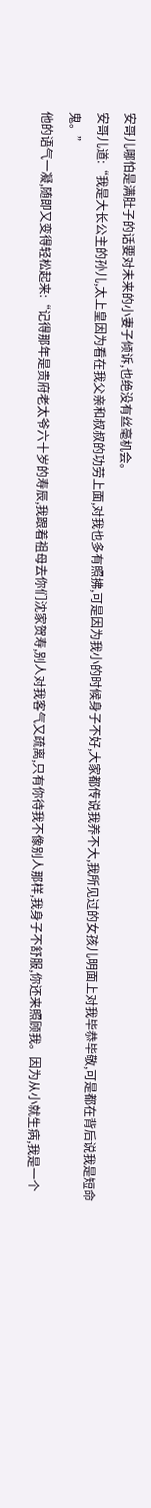安哥儿哪怕是满肚子的话要对未来的小妻子倾诉,也绝没有丝毫机会。
安哥儿道:“我是大长公主的孙儿,太上皇因为看在我父亲和叔叔的功劳上面,对我也多有照拂,可是因为我小的时候身子不好,大家都传说我养不大,我所见过的女孩儿明面上对我毕恭毕敬,可是都在背后说我是短命鬼。”
他的语气一凝,随即又变得轻松起来:“记得那年是贵府老太爷六十岁的寿辰,我跟着祖母去你们沈家贺寿,别人对我客气又疏离,只有你待我不像别人那样,我身子不舒服,你还来照顾我。因为从小就生病,我是一个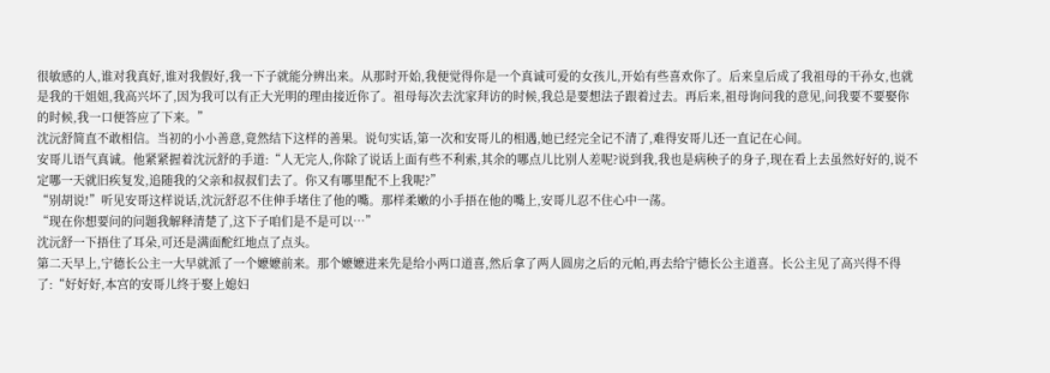很敏感的人,谁对我真好,谁对我假好,我一下子就能分辨出来。从那时开始,我便觉得你是一个真诚可爱的女孩儿,开始有些喜欢你了。后来皇后成了我祖母的干孙女,也就是我的干姐姐,我高兴坏了,因为我可以有正大光明的理由接近你了。祖母每次去沈家拜访的时候,我总是要想法子跟着过去。再后来,祖母询问我的意见,问我要不要娶你的时候,我一口便答应了下来。”
沈沅舒简直不敢相信。当初的小小善意,竟然结下这样的善果。说句实话,第一次和安哥儿的相遇,她已经完全记不清了,难得安哥儿还一直记在心间。
安哥儿语气真诚。他紧紧握着沈沅舒的手道:“人无完人,你除了说话上面有些不利索,其余的哪点儿比别人差呢?说到我,我也是病秧子的身子,现在看上去虽然好好的,说不定哪一天就旧疾复发,追随我的父亲和叔叔们去了。你又有哪里配不上我呢?”
“别胡说!”听见安哥这样说话,沈沅舒忍不住伸手堵住了他的嘴。那样柔嫩的小手捂在他的嘴上,安哥儿忍不住心中一荡。
“现在你想要问的问题我解释清楚了,这下子咱们是不是可以…”
沈沅舒一下捂住了耳朵,可还是满面酡红地点了点头。
第二天早上,宁德长公主一大早就派了一个嬷嬷前来。那个嬷嬷进来先是给小两口道喜,然后拿了两人圆房之后的元帕,再去给宁德长公主道喜。长公主见了高兴得不得了:“好好好,本宫的安哥儿终于娶上媳妇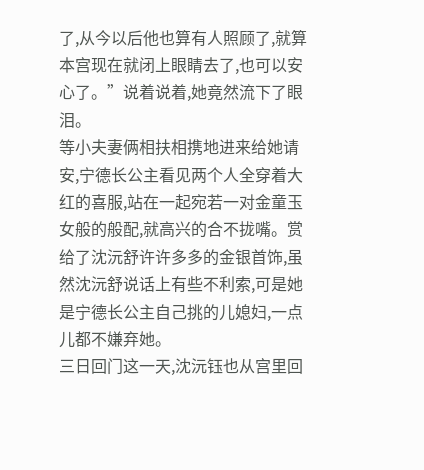了,从今以后他也算有人照顾了,就算本宫现在就闭上眼睛去了,也可以安心了。”说着说着,她竟然流下了眼泪。
等小夫妻俩相扶相携地进来给她请安,宁德长公主看见两个人全穿着大红的喜服,站在一起宛若一对金童玉女般的般配,就高兴的合不拢嘴。赏给了沈沅舒许许多多的金银首饰,虽然沈沅舒说话上有些不利索,可是她是宁德长公主自己挑的儿媳妇,一点儿都不嫌弃她。
三日回门这一天,沈沅钰也从宫里回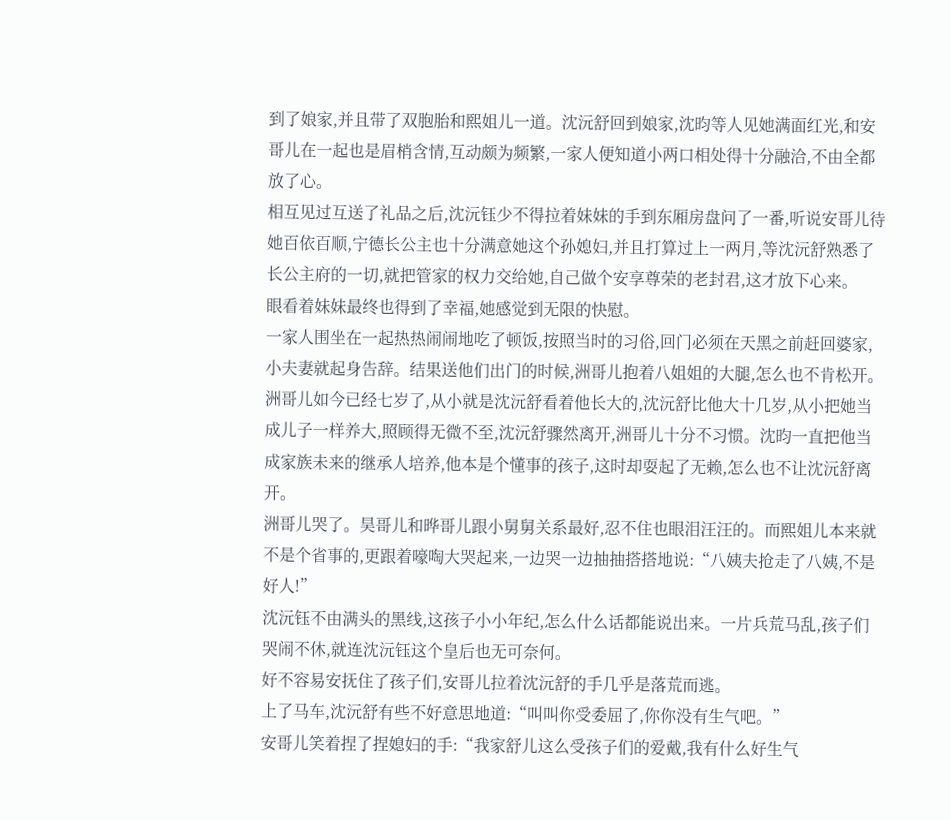到了娘家,并且带了双胞胎和熙姐儿一道。沈沅舒回到娘家,沈昀等人见她满面红光,和安哥儿在一起也是眉梢含情,互动颇为频繁,一家人便知道小两口相处得十分融洽,不由全都放了心。
相互见过互送了礼品之后,沈沅钰少不得拉着妹妹的手到东厢房盘问了一番,听说安哥儿待她百依百顺,宁德长公主也十分满意她这个孙媳妇,并且打算过上一两月,等沈沅舒熟悉了长公主府的一切,就把管家的权力交给她,自己做个安享尊荣的老封君,这才放下心来。
眼看着妹妹最终也得到了幸福,她感觉到无限的快慰。
一家人围坐在一起热热闹闹地吃了顿饭,按照当时的习俗,回门必须在天黑之前赶回婆家,小夫妻就起身告辞。结果送他们出门的时候,洲哥儿抱着八姐姐的大腿,怎么也不肯松开。
洲哥儿如今已经七岁了,从小就是沈沅舒看着他长大的,沈沅舒比他大十几岁,从小把她当成儿子一样养大,照顾得无微不至,沈沅舒骤然离开,洲哥儿十分不习惯。沈昀一直把他当成家族未来的继承人培养,他本是个懂事的孩子,这时却耍起了无赖,怎么也不让沈沅舒离开。
洲哥儿哭了。昊哥儿和晔哥儿跟小舅舅关系最好,忍不住也眼泪汪汪的。而熙姐儿本来就不是个省事的,更跟着嚎啕大哭起来,一边哭一边抽抽搭搭地说:“八姨夫抢走了八姨,不是好人!”
沈沅钰不由满头的黑线,这孩子小小年纪,怎么什么话都能说出来。一片兵荒马乱,孩子们哭闹不休,就连沈沅钰这个皇后也无可奈何。
好不容易安抚住了孩子们,安哥儿拉着沈沅舒的手几乎是落荒而逃。
上了马车,沈沅舒有些不好意思地道:“叫叫你受委屈了,你你没有生气吧。”
安哥儿笑着捏了捏媳妇的手:“我家舒儿这么受孩子们的爱戴,我有什么好生气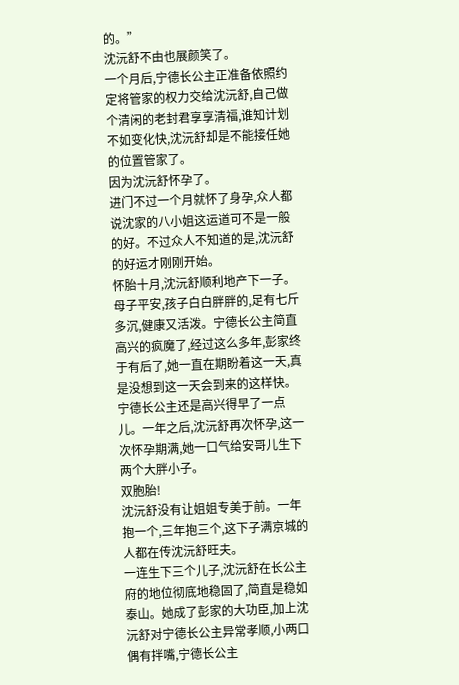的。”
沈沅舒不由也展颜笑了。
一个月后,宁德长公主正准备依照约定将管家的权力交给沈沅舒,自己做个清闲的老封君享享清福,谁知计划不如变化快,沈沅舒却是不能接任她的位置管家了。
因为沈沅舒怀孕了。
进门不过一个月就怀了身孕,众人都说沈家的八小姐这运道可不是一般的好。不过众人不知道的是,沈沅舒的好运才刚刚开始。
怀胎十月,沈沅舒顺利地产下一子。母子平安,孩子白白胖胖的,足有七斤多沉,健康又活泼。宁德长公主简直高兴的疯魔了,经过这么多年,彭家终于有后了,她一直在期盼着这一天,真是没想到这一天会到来的这样快。
宁德长公主还是高兴得早了一点儿。一年之后,沈沅舒再次怀孕,这一次怀孕期满,她一口气给安哥儿生下两个大胖小子。
双胞胎!
沈沅舒没有让姐姐专美于前。一年抱一个,三年抱三个,这下子满京城的人都在传沈沅舒旺夫。
一连生下三个儿子,沈沅舒在长公主府的地位彻底地稳固了,简直是稳如泰山。她成了彭家的大功臣,加上沈沅舒对宁德长公主异常孝顺,小两口偶有拌嘴,宁德长公主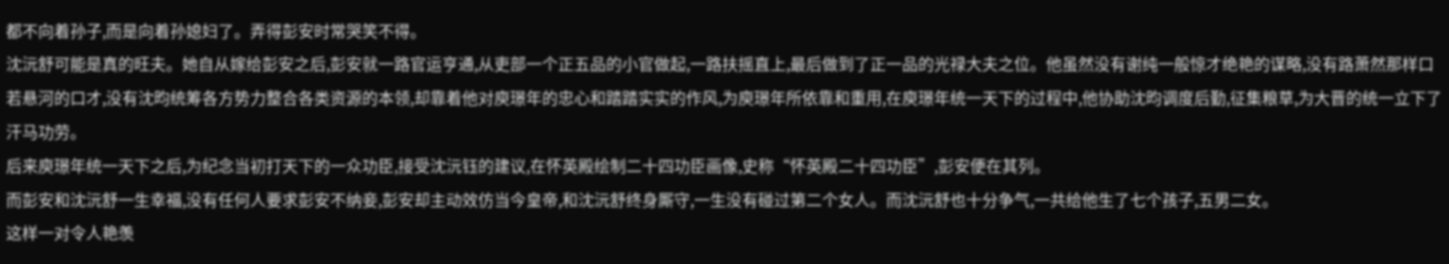都不向着孙子,而是向着孙媳妇了。弄得彭安时常哭笑不得。
沈沅舒可能是真的旺夫。她自从嫁给彭安之后,彭安就一路官运亨通,从吏部一个正五品的小官做起,一路扶摇直上,最后做到了正一品的光禄大夫之位。他虽然没有谢纯一般惊才绝艳的谋略,没有路萧然那样口若悬河的口才,没有沈昀统筹各方势力整合各类资源的本领,却靠着他对庾璟年的忠心和踏踏实实的作风,为庾璟年所依靠和重用,在庾璟年统一天下的过程中,他协助沈昀调度后勤,征集粮草,为大晋的统一立下了汗马功劳。
后来庾璟年统一天下之后,为纪念当初打天下的一众功臣,接受沈沅钰的建议,在怀英殿绘制二十四功臣画像,史称“怀英殿二十四功臣”,彭安便在其列。
而彭安和沈沅舒一生幸福,没有任何人要求彭安不纳妾,彭安却主动效仿当今皇帝,和沈沅舒终身厮守,一生没有碰过第二个女人。而沈沅舒也十分争气,一共给他生了七个孩子,五男二女。
这样一对令人艳羡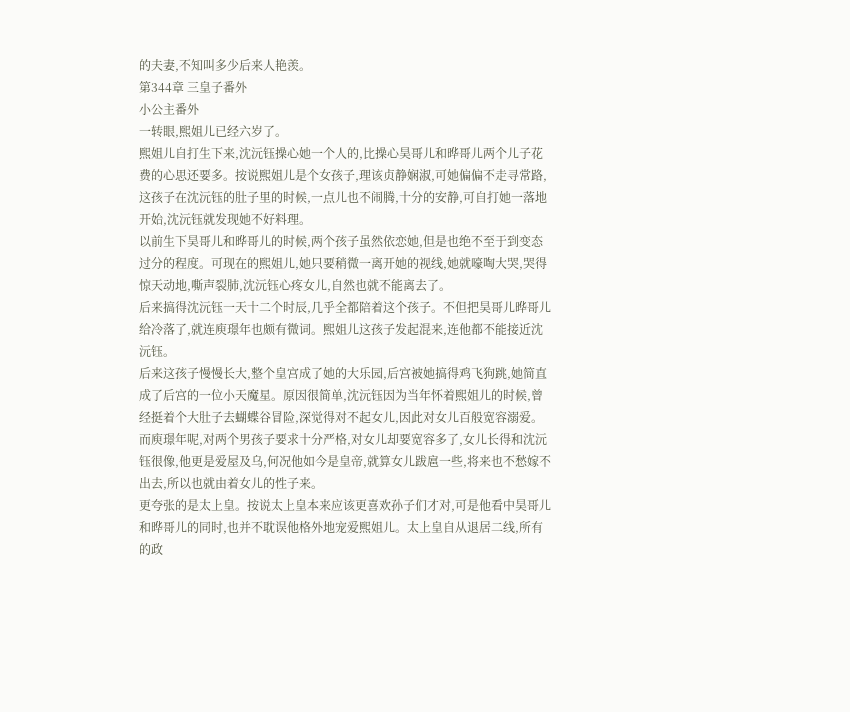的夫妻,不知叫多少后来人艳羡。
第344章 三皇子番外
小公主番外
一转眼,熙姐儿已经六岁了。
熙姐儿自打生下来,沈沅钰操心她一个人的,比操心昊哥儿和晔哥儿两个儿子花费的心思还要多。按说熙姐儿是个女孩子,理该贞静娴淑,可她偏偏不走寻常路,这孩子在沈沅钰的肚子里的时候,一点儿也不闹腾,十分的安静,可自打她一落地开始,沈沅钰就发现她不好料理。
以前生下昊哥儿和晔哥儿的时候,两个孩子虽然依恋她,但是也绝不至于到变态过分的程度。可现在的熙姐儿,她只要稍微一离开她的视线,她就嚎啕大哭,哭得惊天动地,嘶声裂肺,沈沅钰心疼女儿,自然也就不能离去了。
后来搞得沈沅钰一天十二个时辰,几乎全都陪着这个孩子。不但把昊哥儿晔哥儿给冷落了,就连庾璟年也颇有微词。熙姐儿这孩子发起混来,连他都不能接近沈沅钰。
后来这孩子慢慢长大,整个皇宫成了她的大乐园,后宫被她搞得鸡飞狗跳,她简直成了后宫的一位小天魔星。原因很简单,沈沅钰因为当年怀着熙姐儿的时候,曾经挺着个大肚子去蝴蝶谷冒险,深觉得对不起女儿,因此对女儿百般宽容溺爱。
而庾璟年呢,对两个男孩子要求十分严格,对女儿却要宽容多了,女儿长得和沈沅钰很像,他更是爱屋及乌,何况他如今是皇帝,就算女儿跋扈一些,将来也不愁嫁不出去,所以也就由着女儿的性子来。
更夸张的是太上皇。按说太上皇本来应该更喜欢孙子们才对,可是他看中昊哥儿和晔哥儿的同时,也并不耽误他格外地宠爱熙姐儿。太上皇自从退居二线,所有的政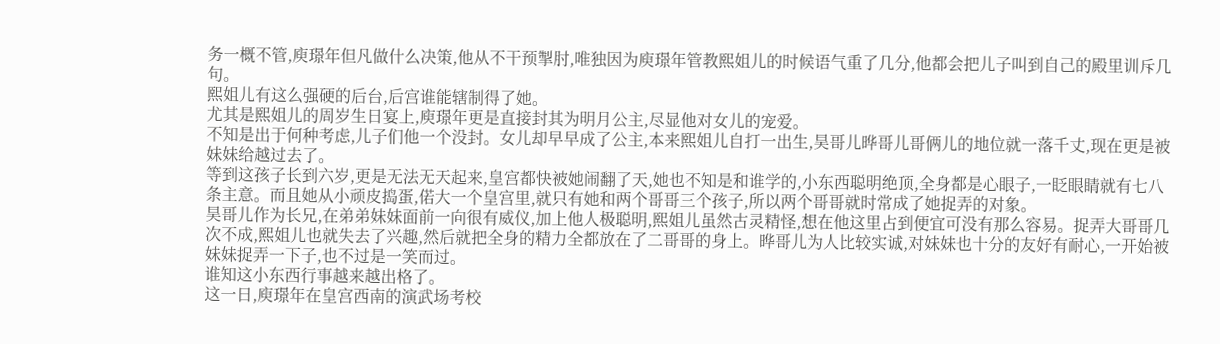务一概不管,庾璟年但凡做什么决策,他从不干预掣肘,唯独因为庾璟年管教熙姐儿的时候语气重了几分,他都会把儿子叫到自己的殿里训斥几句。
熙姐儿有这么强硬的后台,后宫谁能辖制得了她。
尤其是熙姐儿的周岁生日宴上,庾璟年更是直接封其为明月公主,尽显他对女儿的宠爱。
不知是出于何种考虑,儿子们他一个没封。女儿却早早成了公主,本来熙姐儿自打一出生,昊哥儿晔哥儿哥俩儿的地位就一落千丈,现在更是被妹妹给越过去了。
等到这孩子长到六岁,更是无法无天起来,皇宫都快被她闹翻了天,她也不知是和谁学的,小东西聪明绝顶,全身都是心眼子,一眨眼睛就有七八条主意。而且她从小顽皮捣蛋,偌大一个皇宫里,就只有她和两个哥哥三个孩子,所以两个哥哥就时常成了她捉弄的对象。
昊哥儿作为长兄,在弟弟妹妹面前一向很有威仪,加上他人极聪明,熙姐儿虽然古灵精怪,想在他这里占到便宜可没有那么容易。捉弄大哥哥几次不成,熙姐儿也就失去了兴趣,然后就把全身的精力全都放在了二哥哥的身上。晔哥儿为人比较实诚,对妹妹也十分的友好有耐心,一开始被妹妹捉弄一下子,也不过是一笑而过。
谁知这小东西行事越来越出格了。
这一日,庾璟年在皇宫西南的演武场考校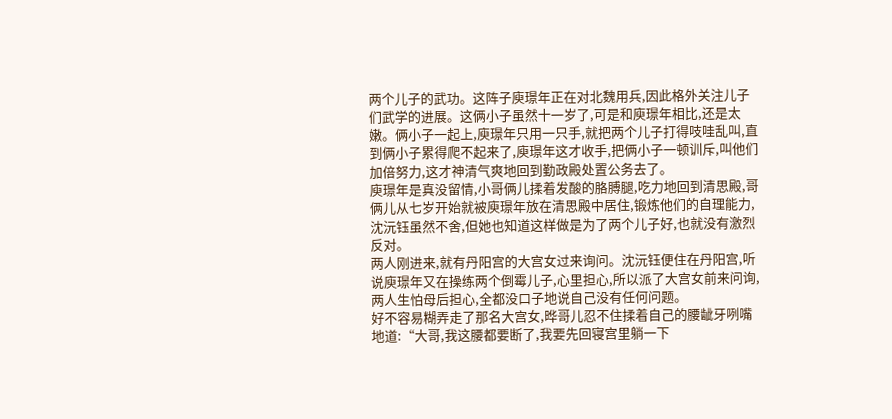两个儿子的武功。这阵子庾璟年正在对北魏用兵,因此格外关注儿子们武学的进展。这俩小子虽然十一岁了,可是和庾璟年相比,还是太嫩。俩小子一起上,庾璟年只用一只手,就把两个儿子打得吱哇乱叫,直到俩小子累得爬不起来了,庾璟年这才收手,把俩小子一顿训斥,叫他们加倍努力,这才神清气爽地回到勤政殿处置公务去了。
庾璟年是真没留情,小哥俩儿揉着发酸的胳膊腿,吃力地回到清思殿,哥俩儿从七岁开始就被庾璟年放在清思殿中居住,锻炼他们的自理能力,沈沅钰虽然不舍,但她也知道这样做是为了两个儿子好,也就没有激烈反对。
两人刚进来,就有丹阳宫的大宫女过来询问。沈沅钰便住在丹阳宫,听说庾璟年又在操练两个倒霉儿子,心里担心,所以派了大宫女前来问询,两人生怕母后担心,全都没口子地说自己没有任何问题。
好不容易糊弄走了那名大宫女,晔哥儿忍不住揉着自己的腰龇牙咧嘴地道:“大哥,我这腰都要断了,我要先回寝宫里躺一下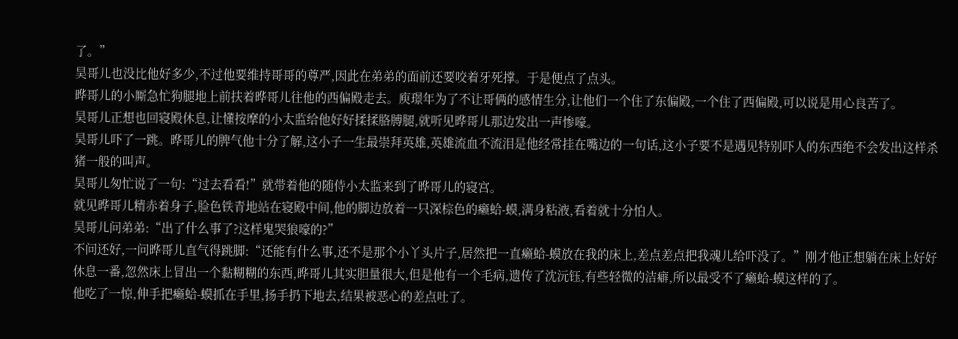了。”
昊哥儿也没比他好多少,不过他要维持哥哥的尊严,因此在弟弟的面前还要咬着牙死撑。于是便点了点头。
晔哥儿的小厮急忙狗腿地上前扶着晔哥儿往他的西偏殿走去。庾璟年为了不让哥俩的感情生分,让他们一个住了东偏殿,一个住了西偏殿,可以说是用心良苦了。
昊哥儿正想也回寝殿休息,让懂按摩的小太监给他好好揉揉胳膊腿,就听见晔哥儿那边发出一声惨嚎。
昊哥儿吓了一跳。晔哥儿的脾气他十分了解,这小子一生最崇拜英雄,英雄流血不流泪是他经常挂在嘴边的一句话,这小子要不是遇见特别吓人的东西绝不会发出这样杀猪一般的叫声。
昊哥儿匆忙说了一句:“过去看看!”就带着他的随侍小太监来到了晔哥儿的寝宫。
就见晔哥儿精赤着身子,脸色铁青地站在寝殿中间,他的脚边放着一只深棕色的癞蛤-蟆,满身粘液,看着就十分怕人。
昊哥儿问弟弟:“出了什么事了?这样鬼哭狼嚎的?”
不问还好,一问晔哥儿直气得跳脚:“还能有什么事,还不是那个小丫头片子,居然把一直癞蛤-蟆放在我的床上,差点差点把我魂儿给吓没了。”刚才他正想躺在床上好好休息一番,忽然床上冒出一个黏糊糊的东西,晔哥儿其实胆量很大,但是他有一个毛病,遗传了沈沅钰,有些轻微的洁癖,所以最受不了癞蛤-蟆这样的了。
他吃了一惊,伸手把癞蛤-蟆抓在手里,扬手扔下地去,结果被恶心的差点吐了。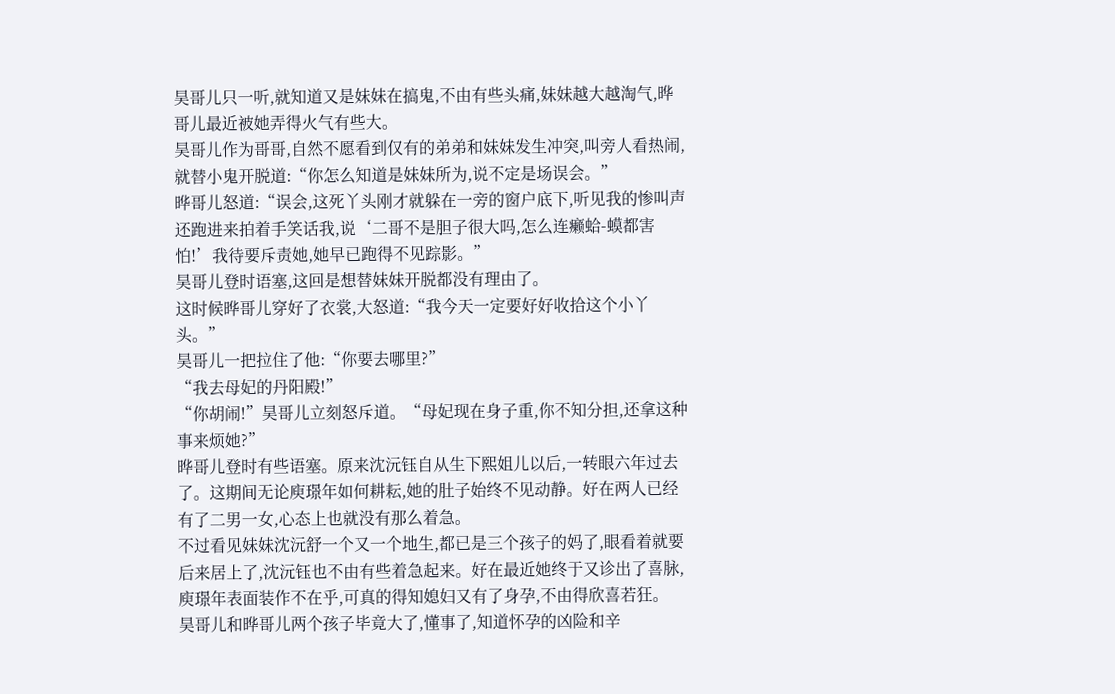昊哥儿只一听,就知道又是妹妹在搞鬼,不由有些头痛,妹妹越大越淘气,晔哥儿最近被她弄得火气有些大。
昊哥儿作为哥哥,自然不愿看到仅有的弟弟和妹妹发生冲突,叫旁人看热闹,就替小鬼开脱道:“你怎么知道是妹妹所为,说不定是场误会。”
晔哥儿怒道:“误会,这死丫头刚才就躲在一旁的窗户底下,听见我的惨叫声还跑进来拍着手笑话我,说‘二哥不是胆子很大吗,怎么连癞蛤-蟆都害怕!’我待要斥责她,她早已跑得不见踪影。”
昊哥儿登时语塞,这回是想替妹妹开脱都没有理由了。
这时候晔哥儿穿好了衣裳,大怒道:“我今天一定要好好收拾这个小丫头。”
昊哥儿一把拉住了他:“你要去哪里?”
“我去母妃的丹阳殿!”
“你胡闹!”昊哥儿立刻怒斥道。“母妃现在身子重,你不知分担,还拿这种事来烦她?”
晔哥儿登时有些语塞。原来沈沅钰自从生下熙姐儿以后,一转眼六年过去了。这期间无论庾璟年如何耕耘,她的肚子始终不见动静。好在两人已经有了二男一女,心态上也就没有那么着急。
不过看见妹妹沈沅舒一个又一个地生,都已是三个孩子的妈了,眼看着就要后来居上了,沈沅钰也不由有些着急起来。好在最近她终于又诊出了喜脉,庾璟年表面装作不在乎,可真的得知媳妇又有了身孕,不由得欣喜若狂。
昊哥儿和晔哥儿两个孩子毕竟大了,懂事了,知道怀孕的凶险和辛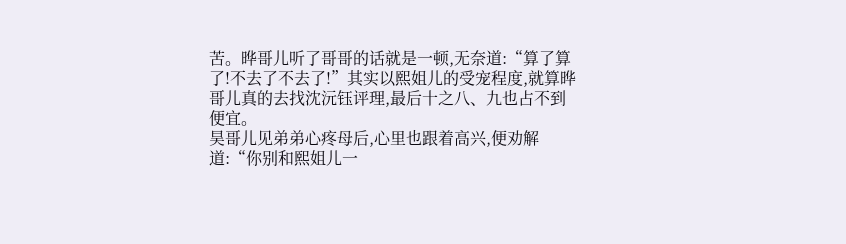苦。晔哥儿听了哥哥的话就是一顿,无奈道:“算了算了!不去了不去了!”其实以熙姐儿的受宠程度,就算晔哥儿真的去找沈沅钰评理,最后十之八、九也占不到便宜。
昊哥儿见弟弟心疼母后,心里也跟着高兴,便劝解道:“你别和熙姐儿一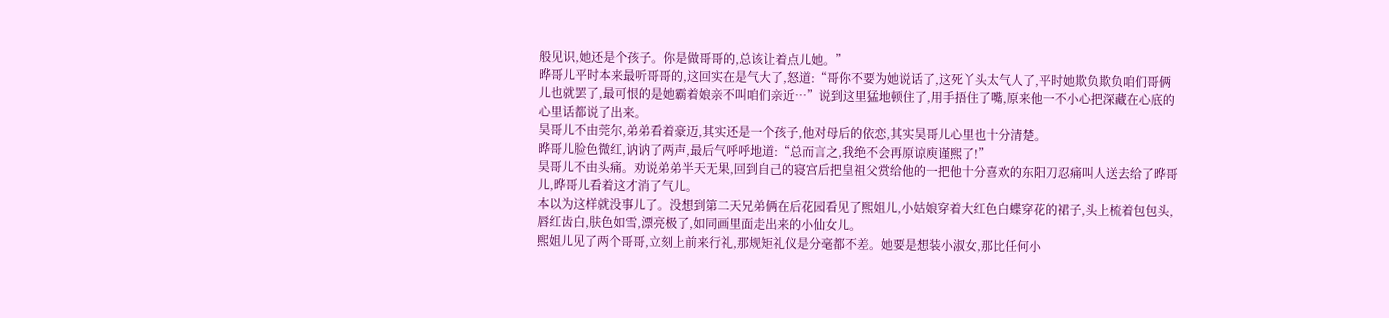般见识,她还是个孩子。你是做哥哥的,总该让着点儿她。”
晔哥儿平时本来最听哥哥的,这回实在是气大了,怒道:“哥你不要为她说话了,这死丫头太气人了,平时她欺负欺负咱们哥俩儿也就罢了,最可恨的是她霸着娘亲不叫咱们亲近…”说到这里猛地顿住了,用手捂住了嘴,原来他一不小心把深藏在心底的心里话都说了出来。
昊哥儿不由莞尔,弟弟看着豪迈,其实还是一个孩子,他对母后的依恋,其实昊哥儿心里也十分清楚。
晔哥儿脸色微红,讷讷了两声,最后气呼呼地道:“总而言之,我绝不会再原谅庾谨熙了!”
昊哥儿不由头痛。劝说弟弟半天无果,回到自己的寝宫后把皇祖父赏给他的一把他十分喜欢的东阳刀忍痛叫人送去给了晔哥儿,晔哥儿看着这才消了气儿。
本以为这样就没事儿了。没想到第二天兄弟俩在后花园看见了熙姐儿,小姑娘穿着大红色白蝶穿花的裙子,头上梳着包包头,唇红齿白,肤色如雪,漂亮极了,如同画里面走出来的小仙女儿。
熙姐儿见了两个哥哥,立刻上前来行礼,那规矩礼仪是分毫都不差。她要是想装小淑女,那比任何小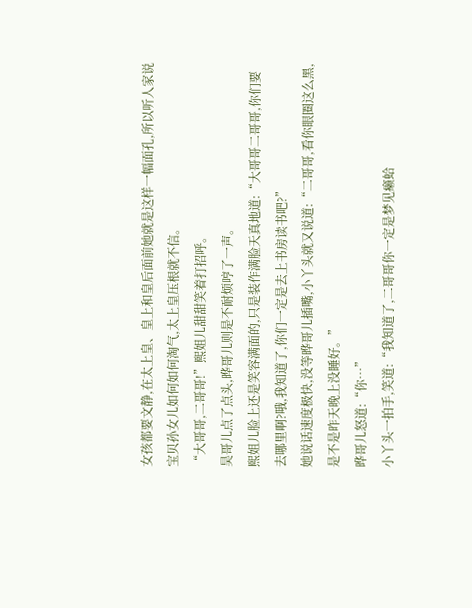女孩都要文静,在太上皇、皇上和皇后面前她就是这样一幅面孔,所以听人家说宝贝孙女儿如何如何淘气,太上皇压根就不信。
“大哥哥,二哥哥!”熙姐儿甜甜笑着打招呼。
昊哥儿点了点头,晔哥儿则是不耐烦哼了一声。
熙姐儿脸上还是笑容满面的,只是装作满脸天真地道:“大哥哥二哥哥,你们要去哪里啊?哦,我知道了,你们一定是去上书房读书吧?”
她说话速度极快,没等晔哥儿插嘴,小丫头就又说道:“二哥哥,看你眼圈这么黑,是不是昨天晚上没睡好。”
晔哥儿怒道:“你…”
小丫头一拍手,笑道:“我知道了,二哥哥你一定是梦见癞蛤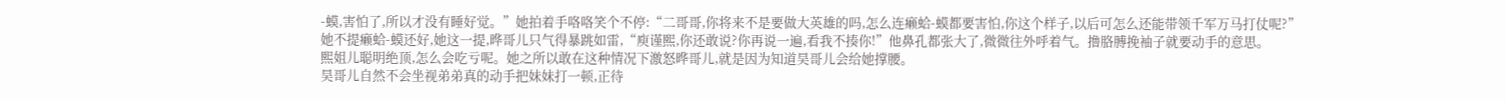-蟆,害怕了,所以才没有睡好觉。”她拍着手咯咯笑个不停:“二哥哥,你将来不是要做大英雄的吗,怎么连癞蛤-蟆都要害怕,你这个样子,以后可怎么还能带领千军万马打仗呢?”
她不提癞蛤-蟆还好,她这一提,晔哥儿只气得暴跳如雷,“庾谨熙,你还敢说?你再说一遍,看我不揍你!”他鼻孔都张大了,微微往外呼着气。撸胳膊挽袖子就要动手的意思。
熙姐儿聪明绝顶,怎么会吃亏呢。她之所以敢在这种情况下激怒晔哥儿,就是因为知道昊哥儿会给她撑腰。
昊哥儿自然不会坐视弟弟真的动手把妹妹打一顿,正待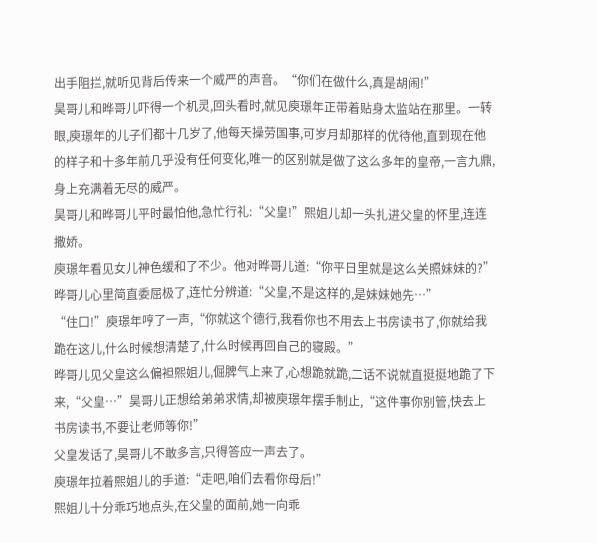出手阻拦,就听见背后传来一个威严的声音。“你们在做什么,真是胡闹!”
昊哥儿和晔哥儿吓得一个机灵,回头看时,就见庾璟年正带着贴身太监站在那里。一转眼,庾璟年的儿子们都十几岁了,他每天操劳国事,可岁月却那样的优待他,直到现在他的样子和十多年前几乎没有任何变化,唯一的区别就是做了这么多年的皇帝,一言九鼎,身上充满着无尽的威严。
昊哥儿和晔哥儿平时最怕他,急忙行礼:“父皇!”熙姐儿却一头扎进父皇的怀里,连连撒娇。
庾璟年看见女儿神色缓和了不少。他对晔哥儿道:“你平日里就是这么关照妹妹的?”
晔哥儿心里简直委屈极了,连忙分辨道:“父皇,不是这样的,是妹妹她先…”
“住口!”庾璟年哼了一声,“你就这个德行,我看你也不用去上书房读书了,你就给我跪在这儿,什么时候想清楚了,什么时候再回自己的寝殿。”
晔哥儿见父皇这么偏袒熙姐儿,倔脾气上来了,心想跪就跪,二话不说就直挺挺地跪了下来,“父皇…”昊哥儿正想给弟弟求情,却被庾璟年摆手制止,“这件事你别管,快去上书房读书,不要让老师等你!”
父皇发话了,昊哥儿不敢多言,只得答应一声去了。
庾璟年拉着熙姐儿的手道:“走吧,咱们去看你母后!”
熙姐儿十分乖巧地点头,在父皇的面前,她一向乖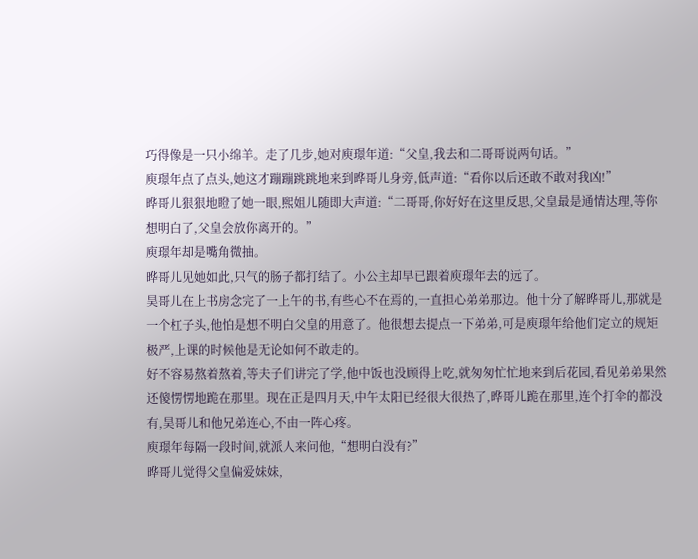巧得像是一只小绵羊。走了几步,她对庾璟年道:“父皇,我去和二哥哥说两句话。”
庾璟年点了点头,她这才蹦蹦跳跳地来到晔哥儿身旁,低声道:“看你以后还敢不敢对我凶!”
晔哥儿狠狠地瞪了她一眼,熙姐儿随即大声道:“二哥哥,你好好在这里反思,父皇最是通情达理,等你想明白了,父皇会放你离开的。”
庾璟年却是嘴角微抽。
晔哥儿见她如此,只气的肠子都打结了。小公主却早已跟着庾璟年去的远了。
昊哥儿在上书房念完了一上午的书,有些心不在焉的,一直担心弟弟那边。他十分了解晔哥儿,那就是一个杠子头,他怕是想不明白父皇的用意了。他很想去提点一下弟弟,可是庾璟年给他们定立的规矩极严,上课的时候他是无论如何不敢走的。
好不容易熬着熬着,等夫子们讲完了学,他中饭也没顾得上吃,就匆匆忙忙地来到后花园,看见弟弟果然还傻愣愣地跪在那里。现在正是四月天,中午太阳已经很大很热了,晔哥儿跪在那里,连个打伞的都没有,昊哥儿和他兄弟连心,不由一阵心疼。
庾璟年每隔一段时间,就派人来问他,“想明白没有?”
晔哥儿觉得父皇偏爱妹妹,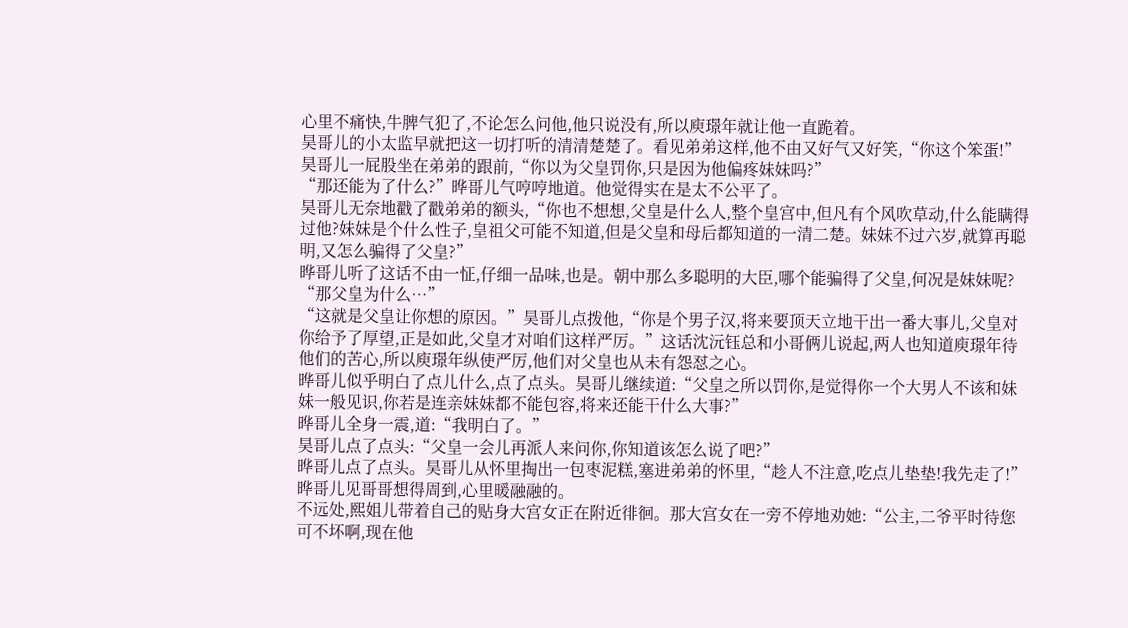心里不痛快,牛脾气犯了,不论怎么问他,他只说没有,所以庾璟年就让他一直跪着。
昊哥儿的小太监早就把这一切打听的清清楚楚了。看见弟弟这样,他不由又好气又好笑,“你这个笨蛋!”昊哥儿一屁股坐在弟弟的跟前,“你以为父皇罚你,只是因为他偏疼妹妹吗?”
“那还能为了什么?”晔哥儿气哼哼地道。他觉得实在是太不公平了。
昊哥儿无奈地戳了戳弟弟的额头,“你也不想想,父皇是什么人,整个皇宫中,但凡有个风吹草动,什么能瞒得过他?妹妹是个什么性子,皇祖父可能不知道,但是父皇和母后都知道的一清二楚。妹妹不过六岁,就算再聪明,又怎么骗得了父皇?”
晔哥儿听了这话不由一怔,仔细一品味,也是。朝中那么多聪明的大臣,哪个能骗得了父皇,何况是妹妹呢?
“那父皇为什么…”
“这就是父皇让你想的原因。”昊哥儿点拨他,“你是个男子汉,将来要顶天立地干出一番大事儿,父皇对你给予了厚望,正是如此,父皇才对咱们这样严厉。”这话沈沅钰总和小哥俩儿说起,两人也知道庾璟年待他们的苦心,所以庾璟年纵使严厉,他们对父皇也从未有怨怼之心。
晔哥儿似乎明白了点儿什么,点了点头。昊哥儿继续道:“父皇之所以罚你,是觉得你一个大男人不该和妹妹一般见识,你若是连亲妹妹都不能包容,将来还能干什么大事?”
晔哥儿全身一震,道:“我明白了。”
昊哥儿点了点头:“父皇一会儿再派人来问你,你知道该怎么说了吧?”
晔哥儿点了点头。昊哥儿从怀里掏出一包枣泥糕,塞进弟弟的怀里,“趁人不注意,吃点儿垫垫!我先走了!”
晔哥儿见哥哥想得周到,心里暖融融的。
不远处,熙姐儿带着自己的贴身大宫女正在附近徘徊。那大宫女在一旁不停地劝她:“公主,二爷平时待您可不坏啊,现在他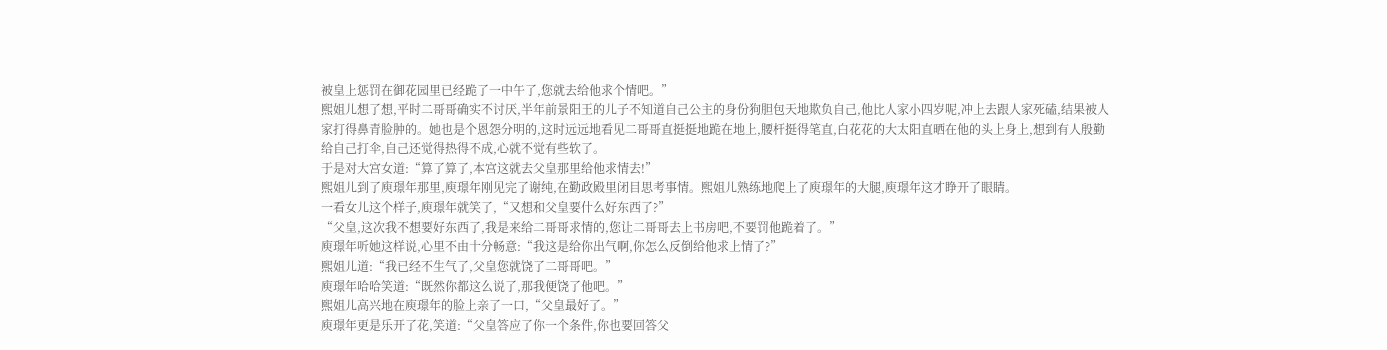被皇上惩罚在御花园里已经跪了一中午了,您就去给他求个情吧。”
熙姐儿想了想,平时二哥哥确实不讨厌,半年前景阳王的儿子不知道自己公主的身份狗胆包天地欺负自己,他比人家小四岁呢,冲上去跟人家死磕,结果被人家打得鼻青脸肿的。她也是个恩怨分明的,这时远远地看见二哥哥直挺挺地跪在地上,腰杆挺得笔直,白花花的大太阳直晒在他的头上身上,想到有人殷勤给自己打伞,自己还觉得热得不成,心就不觉有些软了。
于是对大宫女道:“算了算了,本宫这就去父皇那里给他求情去!”
熙姐儿到了庾璟年那里,庾璟年刚见完了谢纯,在勤政殿里闭目思考事情。熙姐儿熟练地爬上了庾璟年的大腿,庾璟年这才睁开了眼睛。
一看女儿这个样子,庾璟年就笑了,“又想和父皇要什么好东西了?”
“父皇,这次我不想要好东西了,我是来给二哥哥求情的,您让二哥哥去上书房吧,不要罚他跪着了。”
庾璟年听她这样说,心里不由十分畅意:“我这是给你出气啊,你怎么反倒给他求上情了?”
熙姐儿道:“我已经不生气了,父皇您就饶了二哥哥吧。”
庾璟年哈哈笑道:“既然你都这么说了,那我便饶了他吧。”
熙姐儿高兴地在庾璟年的脸上亲了一口,“父皇最好了。”
庾璟年更是乐开了花,笑道:“父皇答应了你一个条件,你也要回答父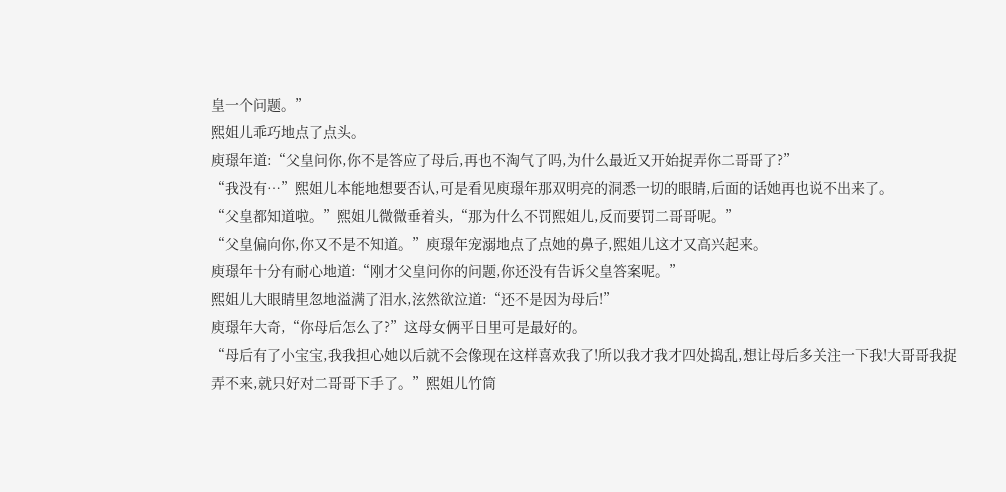皇一个问题。”
熙姐儿乖巧地点了点头。
庾璟年道:“父皇问你,你不是答应了母后,再也不淘气了吗,为什么最近又开始捉弄你二哥哥了?”
“我没有…”熙姐儿本能地想要否认,可是看见庾璟年那双明亮的洞悉一切的眼睛,后面的话她再也说不出来了。
“父皇都知道啦。”熙姐儿微微垂着头,“那为什么不罚熙姐儿,反而要罚二哥哥呢。”
“父皇偏向你,你又不是不知道。”庾璟年宠溺地点了点她的鼻子,熙姐儿这才又高兴起来。
庾璟年十分有耐心地道:“刚才父皇问你的问题,你还没有告诉父皇答案呢。”
熙姐儿大眼睛里忽地溢满了泪水,泫然欲泣道:“还不是因为母后!”
庾璟年大奇,“你母后怎么了?”这母女俩平日里可是最好的。
“母后有了小宝宝,我我担心她以后就不会像现在这样喜欢我了!所以我才我才四处捣乱,想让母后多关注一下我!大哥哥我捉弄不来,就只好对二哥哥下手了。”熙姐儿竹筒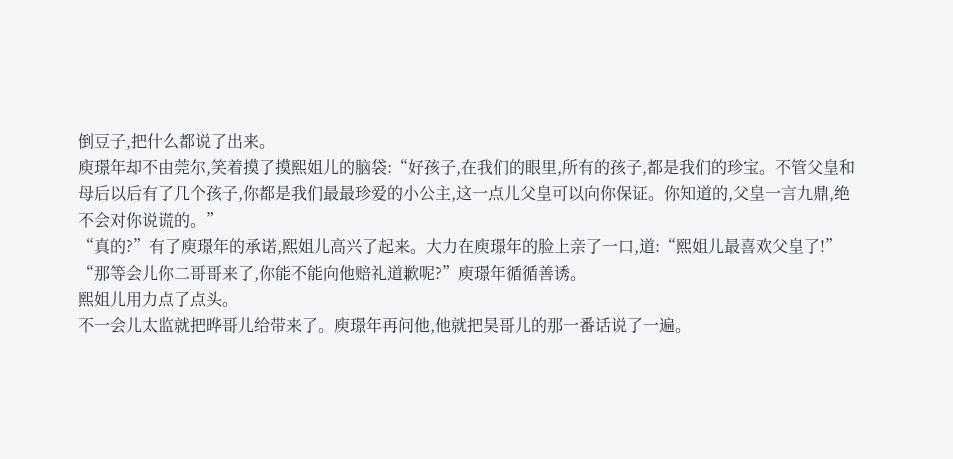倒豆子,把什么都说了出来。
庾璟年却不由莞尔,笑着摸了摸熙姐儿的脑袋:“好孩子,在我们的眼里,所有的孩子,都是我们的珍宝。不管父皇和母后以后有了几个孩子,你都是我们最最珍爱的小公主,这一点儿父皇可以向你保证。你知道的,父皇一言九鼎,绝不会对你说谎的。”
“真的?”有了庾璟年的承诺,熙姐儿高兴了起来。大力在庾璟年的脸上亲了一口,道:“熙姐儿最喜欢父皇了!”
“那等会儿你二哥哥来了,你能不能向他赔礼道歉呢?”庾璟年循循善诱。
熙姐儿用力点了点头。
不一会儿太监就把晔哥儿给带来了。庾璟年再问他,他就把昊哥儿的那一番话说了一遍。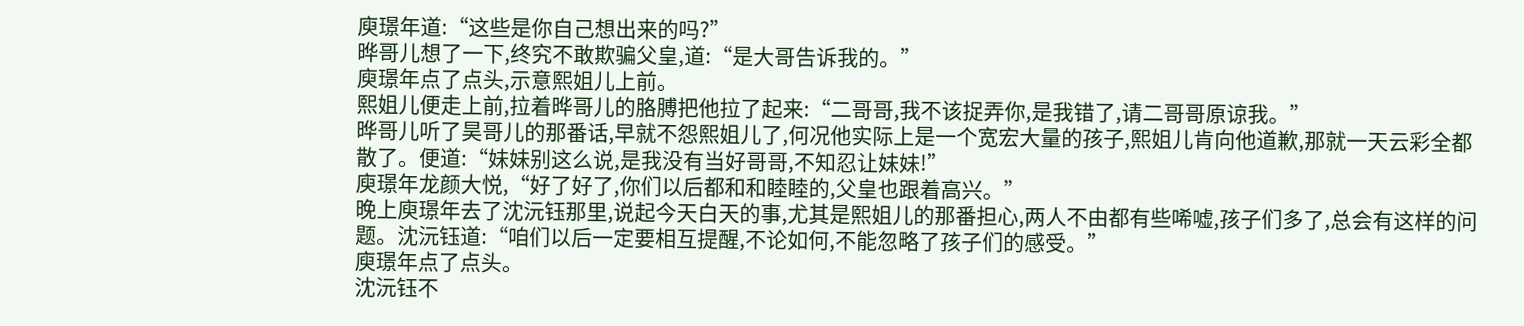庾璟年道:“这些是你自己想出来的吗?”
晔哥儿想了一下,终究不敢欺骗父皇,道:“是大哥告诉我的。”
庾璟年点了点头,示意熙姐儿上前。
熙姐儿便走上前,拉着晔哥儿的胳膊把他拉了起来:“二哥哥,我不该捉弄你,是我错了,请二哥哥原谅我。”
晔哥儿听了昊哥儿的那番话,早就不怨熙姐儿了,何况他实际上是一个宽宏大量的孩子,熙姐儿肯向他道歉,那就一天云彩全都散了。便道:“妹妹别这么说,是我没有当好哥哥,不知忍让妹妹!”
庾璟年龙颜大悦,“好了好了,你们以后都和和睦睦的,父皇也跟着高兴。”
晚上庾璟年去了沈沅钰那里,说起今天白天的事,尤其是熙姐儿的那番担心,两人不由都有些唏嘘,孩子们多了,总会有这样的问题。沈沅钰道:“咱们以后一定要相互提醒,不论如何,不能忽略了孩子们的感受。”
庾璟年点了点头。
沈沅钰不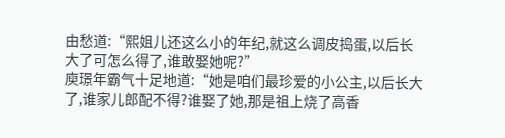由愁道:“熙姐儿还这么小的年纪,就这么调皮捣蛋,以后长大了可怎么得了,谁敢娶她呢?”
庾璟年霸气十足地道:“她是咱们最珍爱的小公主,以后长大了,谁家儿郎配不得?谁娶了她,那是祖上烧了高香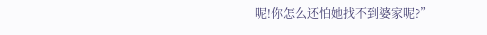呢!你怎么还怕她找不到婆家呢?”